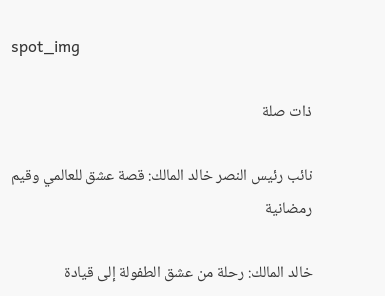spot_img

ذات صلة

نائب رئيس النصر خالد المالك: قصة عشق للعالمي وقيم رمضانية

خالد المالك: رحلة من عشق الطفولة إلى قيادة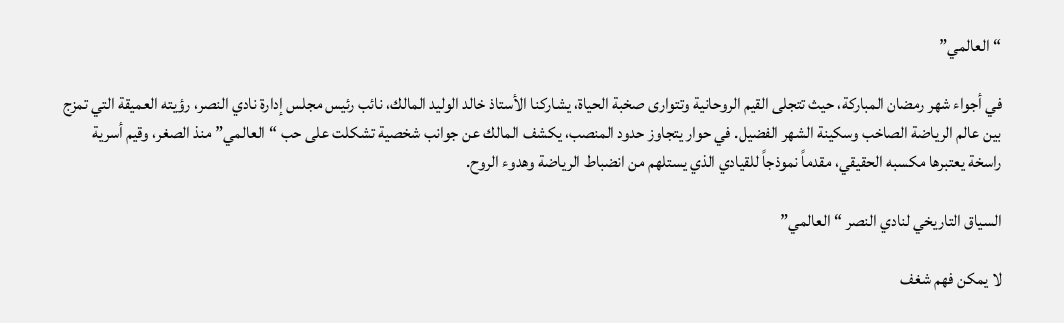“العالمي”

في أجواء شهر رمضان المباركة، حيث تتجلى القيم الروحانية وتتوارى صخبة الحياة، يشاركنا الأستاذ خالد الوليد المالك، نائب رئيس مجلس إدارة نادي النصر، رؤيته العميقة التي تمزج بين عالم الرياضة الصاخب وسكينة الشهر الفضيل. في حوار يتجاوز حدود المنصب، يكشف المالك عن جوانب شخصية تشكلت على حب “العالمي” منذ الصغر، وقيم أسرية راسخة يعتبرها مكسبه الحقيقي، مقدماً نموذجاً للقيادي الذي يستلهم من انضباط الرياضة وهدوء الروح.

السياق التاريخي لنادي النصر “العالمي”

لا يمكن فهم شغف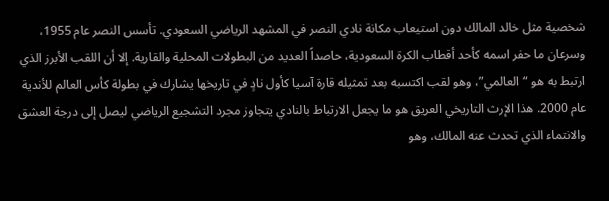شخصية مثل خالد المالك دون استيعاب مكانة نادي النصر في المشهد الرياضي السعودي. تأسس النصر عام 1955، وسرعان ما حفر اسمه كأحد أقطاب الكرة السعودية، حاصداً العديد من البطولات المحلية والقارية. إلا أن اللقب الأبرز الذي ارتبط به هو “العالمي”، وهو لقب اكتسبه بعد تمثيله قارة آسيا كأول نادٍ في تاريخها يشارك في بطولة كأس العالم للأندية عام 2000. هذا الإرث التاريخي العريق هو ما يجعل الارتباط بالنادي يتجاوز مجرد التشجيع الرياضي ليصل إلى درجة العشق والانتماء الذي تحدث عنه المالك، وهو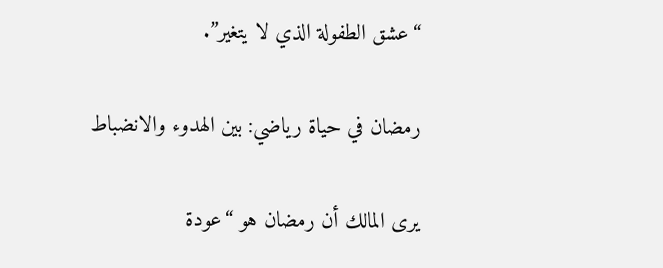“عشق الطفولة الذي لا يتغير”.

رمضان في حياة رياضي: بين الهدوء والانضباط

يرى المالك أن رمضان هو “عودة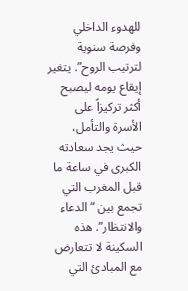للهدوء الداخلي وفرصة سنوية لترتيب الروح”. يتغير إيقاع يومه ليصبح أكثر تركيزاً على الأسرة والتأمل، حيث يجد سعادته الكبرى في ساعة ما قبل المغرب التي تجمع بين “الدعاء والانتظار”. هذه السكينة لا تتعارض مع المبادئ التي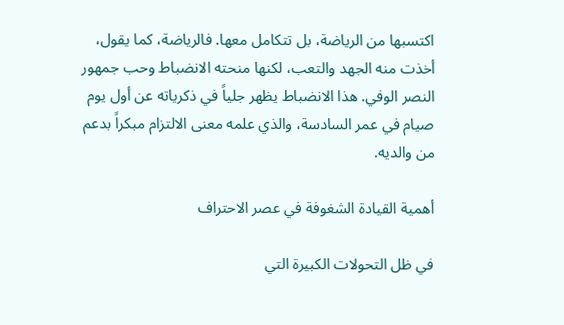اكتسبها من الرياضة، بل تتكامل معها. فالرياضة، كما يقول، أخذت منه الجهد والتعب، لكنها منحته الانضباط وحب جمهور النصر الوفي. هذا الانضباط يظهر جلياً في ذكرياته عن أول يوم صيام في عمر السادسة، والذي علمه معنى الالتزام مبكراً بدعم من والديه.

أهمية القيادة الشغوفة في عصر الاحتراف

في ظل التحولات الكبيرة التي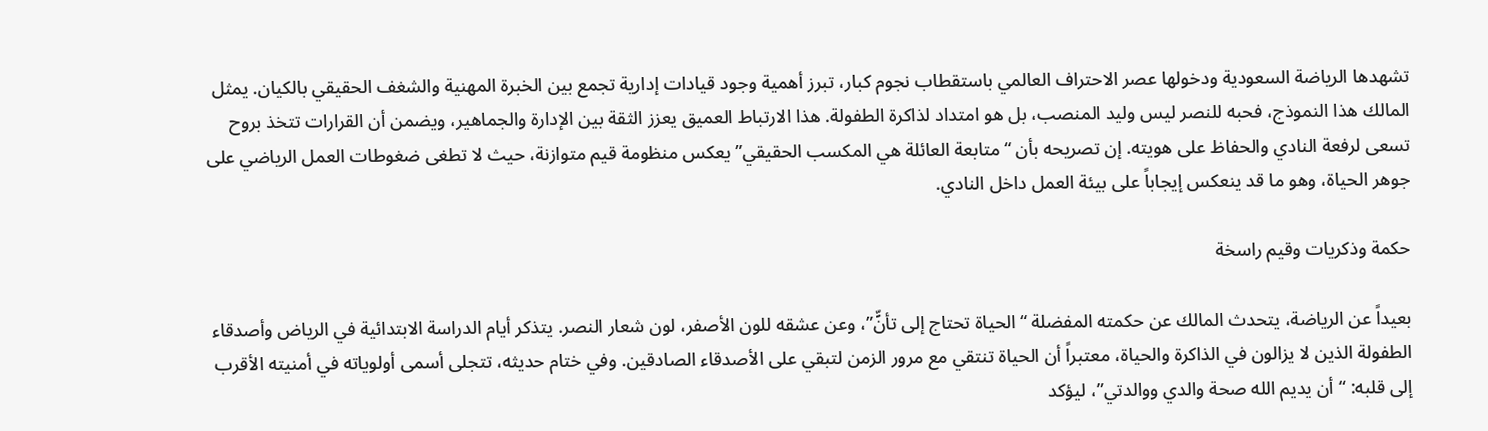تشهدها الرياضة السعودية ودخولها عصر الاحتراف العالمي باستقطاب نجوم كبار، تبرز أهمية وجود قيادات إدارية تجمع بين الخبرة المهنية والشغف الحقيقي بالكيان. يمثل المالك هذا النموذج، فحبه للنصر ليس وليد المنصب، بل هو امتداد لذاكرة الطفولة. هذا الارتباط العميق يعزز الثقة بين الإدارة والجماهير، ويضمن أن القرارات تتخذ بروح تسعى لرفعة النادي والحفاظ على هويته. إن تصريحه بأن “متابعة العائلة هي المكسب الحقيقي” يعكس منظومة قيم متوازنة، حيث لا تطغى ضغوطات العمل الرياضي على جوهر الحياة، وهو ما قد ينعكس إيجاباً على بيئة العمل داخل النادي.

حكمة وذكريات وقيم راسخة

بعيداً عن الرياضة، يتحدث المالك عن حكمته المفضلة “الحياة تحتاج إلى تأنٍّ”، وعن عشقه للون الأصفر، لون شعار النصر. يتذكر أيام الدراسة الابتدائية في الرياض وأصدقاء الطفولة الذين لا يزالون في الذاكرة والحياة، معتبراً أن الحياة تنتقي مع مرور الزمن لتبقي على الأصدقاء الصادقين. وفي ختام حديثه، تتجلى أسمى أولوياته في أمنيته الأقرب إلى قلبه: “أن يديم الله صحة والدي ووالدتي”، ليؤكد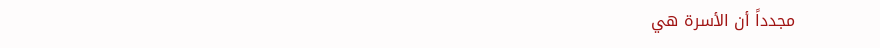مجدداً أن الأسرة هي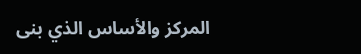المركز والأساس الذي بنى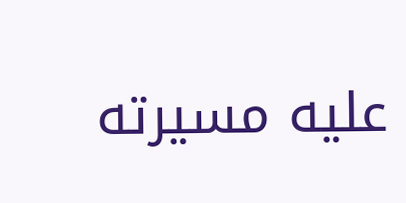عليه مسيرته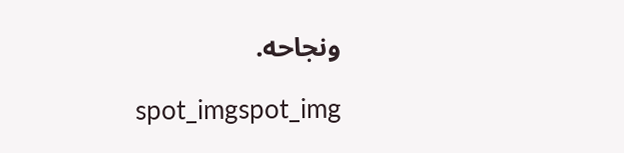ونجاحه.

spot_imgspot_img